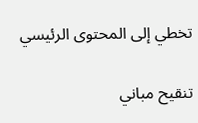تخطي إلى المحتوى الرئيسي

تنقيح مباني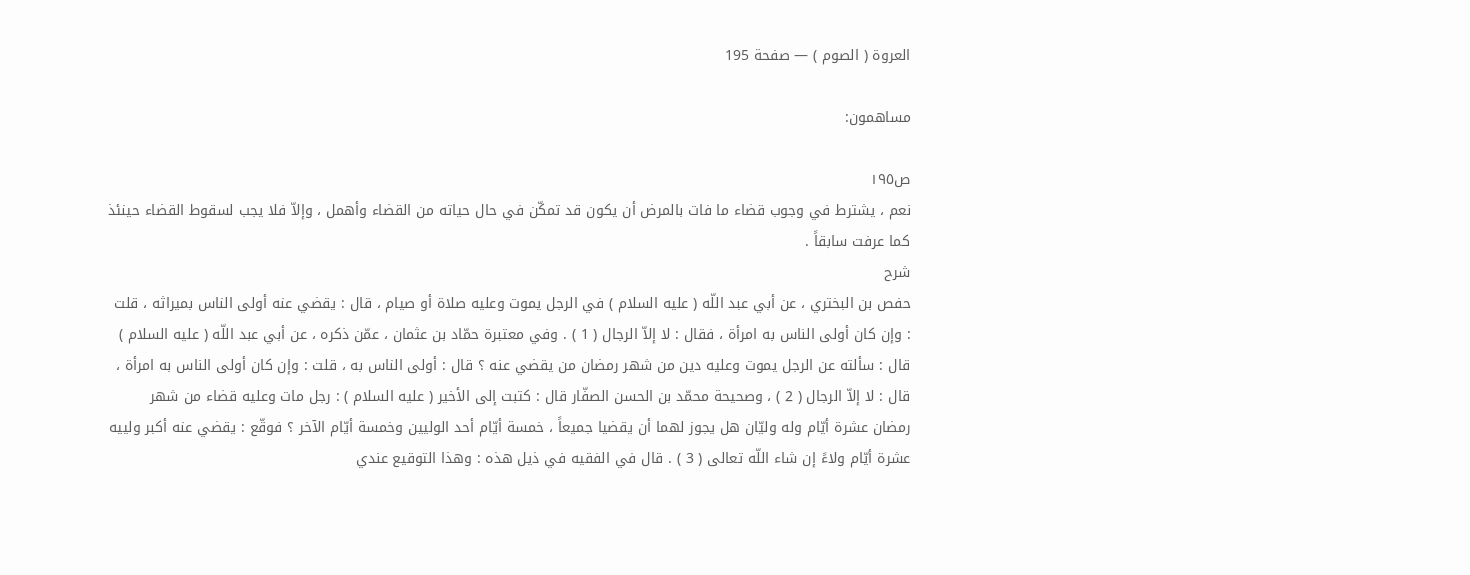العروة ( الصوم ) — صفحة 195

مساهمون:

ص١٩٥
نعم ، يشترط في وجوب قضاء ما فات بالمرض أن يكون قد تمكّن في حال حياته من القضاء وأهمل ، وإلاّ فلا يجب لسقوط القضاء حينئذ كما عرفت سابقاً .
شرح
حفص بن البختري ، عن أبي عبد اللّه ( عليه السلام ) في الرجل يموت وعليه صلاة أو صيام ، قال : يقضي عنه أولى الناس بميراثه ، قلت : وإن كان أولى الناس به امرأة ، فقال : لا إلاّ الرجال ( 1 ) . وفي معتبرة حمّاد بن عثمان ، عمّن ذكره ، عن أبي عبد اللّه ( عليه السلام ) قال : سألته عن الرجل يموت وعليه دين من شهر رمضان من يقضي عنه ؟ قال : أولى الناس به ، قلت : وإن كان أولى الناس به امرأة ، قال : لا إلاّ الرجال ( 2 ) ، وصحيحة محمّد بن الحسن الصفّار قال : كتبت إلى الأخير ( عليه السلام ) : رجل مات وعليه قضاء من شهر رمضان عشرة أيّام وله وليّان هل يجوز لهما أن يقضيا جميعاً ، خمسة أيّام أحد الوليين وخمسة أيّام الآخر ؟ فوقّع : يقضي عنه أكبر ولييه عشرة أيّام ولاءً إن شاء اللّه تعالى ( 3 ) . قال في الفقيه في ذيل هذه : وهذا التوقيع عندي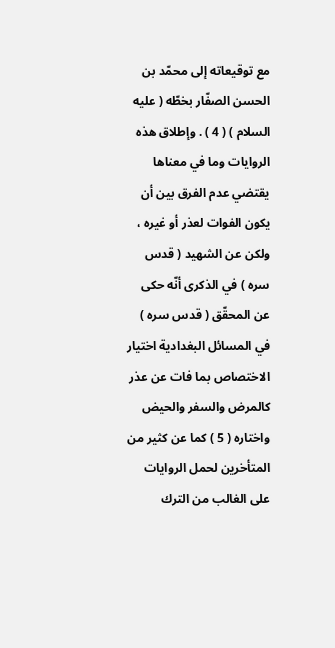مع توقيعاته إلى محمّد بن الحسن الصفّار بخطّه ( عليه السلام ) ( 4 ) . وإطلاق هذه الروايات وما في معناها يقتضي عدم الفرق بين أن يكون الفوات لعذر أو غيره ، ولكن عن الشهيد ( قدس سره ) في الذكرى أنّه حكى عن المحقّق ( قدس سره ) في المسائل البغدادية اختيار الاختصاص بما فات عن عذر كالمرض والسفر والحيض واختاره ( 5 ) كما عن كثير من المتأخرين لحمل الروايات على الغالب من الترك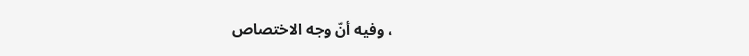، وفيه أنّ وجه الاختصاص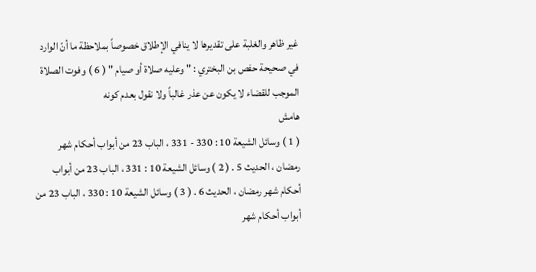غير ظاهر والغلبة على تقديرها لا ينافي الإطلاق خصوصاً بملاحظة ما أنّ الوارد في صحيحة حفص بن البختري : " وعليه صلاة أو صيام " ( 6 ) وفوت الصلاة الموجب للقضاء لا يكون عن عذر غالباً ولا نقول بعدم كونه
هامش
( 1 ) وسائل الشيعة 10 : 330 - 331 ، الباب 23 من أبواب أحكام شهر رمضان ، الحديث 5 . ( 2 ) وسائل الشيعة 10 : 331 ، الباب 23 من أبواب أحكام شهر رمضان ، الحديث 6 . ( 3 ) وسائل الشيعة 10 : 330 ، الباب 23 من أبواب أحكام شهر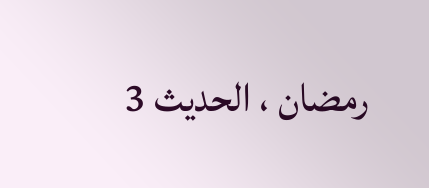رمضان ، الحديث 3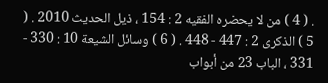. ( 4 ) من لا يحضره الفقيه 2 : 154 ، ذيل الحديث 2010 . ( 5 ) الذكرى 2 : 447 - 448 . ( 6 ) وسائل الشيعة 10 : 330 - 331 ، الباب 23 من أبواب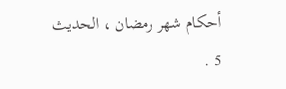أحكام شهر رمضان ، الحديث 5 .